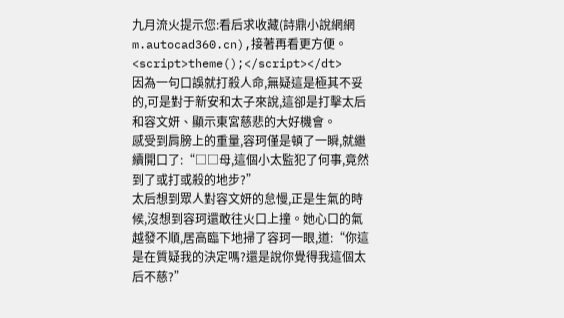九月流火提示您:看后求收藏(詩鼎小說網網m.autocad360.cn),接著再看更方便。
<script>theme();</script></dt>
因為一句口誤就打殺人命,無疑這是極其不妥的,可是對于新安和太子來說,這卻是打擊太后和容文妍、顯示東宮慈悲的大好機會。
感受到肩膀上的重量,容珂僅是頓了一瞬,就繼續開口了:“□□母,這個小太監犯了何事,竟然到了或打或殺的地步?”
太后想到眾人對容文妍的怠慢,正是生氣的時候,沒想到容珂還敢往火口上撞。她心口的氣越發不順,居高臨下地掃了容珂一眼,道:“你這是在質疑我的決定嗎?還是說你覺得我這個太后不慈?”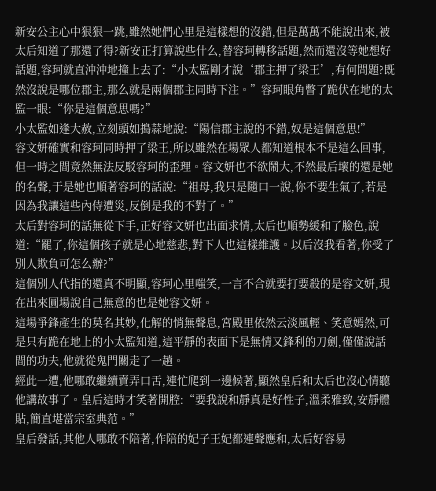新安公主心中狠狠一跳,雖然她們心里是這樣想的沒錯,但是萬萬不能說出來,被太后知道了那還了得?新安正打算說些什么,替容珂轉移話題,然而還沒等她想好話題,容珂就直沖沖地撞上去了:“小太監剛才說‘郡主押了梁王’,有何問題?既然沒說是哪位郡主,那么就是兩個郡主同時下注。”容珂眼角瞥了跪伏在地的太監一眼:“你是這個意思嗎?”
小太監如逢大赦,立刻頭如搗蒜地說:“陽信郡主說的不錯,奴是這個意思!”
容文妍確實和容珂同時押了梁王,所以雖然在場眾人都知道根本不是這么回事,但一時之間竟然無法反駁容珂的歪理。容文妍也不欲鬧大,不然最后壞的還是她的名聲,于是她也順著容珂的話說:“祖母,我只是隨口一說,你不要生氣了,若是因為我讓這些內侍遭災,反倒是我的不對了。”
太后對容珂的話無從下手,正好容文妍也出面求情,太后也順勢緩和了臉色,說道:“罷了,你這個孩子就是心地慈悲,對下人也這樣維護。以后沒我看著,你受了別人欺負可怎么辦?”
這個別人代指的還真不明顯,容珂心里嗤笑,一言不合就要打要殺的是容文妍,現在出來圓場說自己無意的也是她容文妍。
這場爭鋒產生的莫名其妙,化解的悄無聲息,宮殿里依然云淡風輕、笑意嫣然,可是只有跪在地上的小太監知道,這平靜的表面下是無情又鋒利的刀劍,僅僅說話間的功夫,他就從鬼門關走了一趟。
經此一遭,他哪敢繼續賣弄口舌,連忙爬到一邊候著,顯然皇后和太后也沒心情聽他講故事了。皇后這時才笑著開腔:“要我說和靜真是好性子,溫柔雅致,安靜體貼,簡直堪當宗室典范。”
皇后發話,其他人哪敢不陪著,作陪的妃子王妃都連聲應和,太后好容易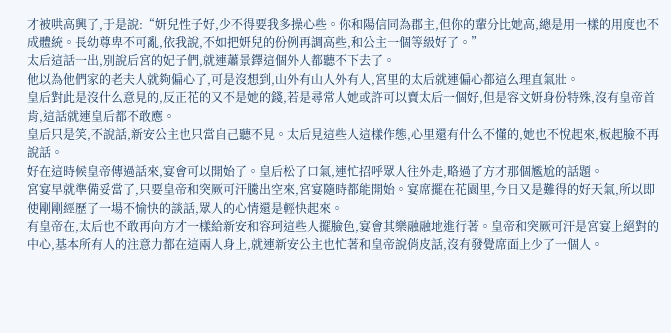才被哄高興了,于是說:“妍兒性子好,少不得要我多操心些。你和陽信同為郡主,但你的輩分比她高,總是用一樣的用度也不成體統。長幼尊卑不可亂,依我說,不如把妍兒的份例再調高些,和公主一個等級好了。”
太后這話一出,別說后宮的妃子們,就連蕭景鐸這個外人都聽不下去了。
他以為他們家的老夫人就夠偏心了,可是沒想到,山外有山人外有人,宮里的太后就連偏心都這么理直氣壯。
皇后對此是沒什么意見的,反正花的又不是她的錢,若是尋常人她或許可以賣太后一個好,但是容文妍身份特殊,沒有皇帝首肯,這話就連皇后都不敢應。
皇后只是笑,不說話,新安公主也只當自己聽不見。太后見這些人這樣作態,心里還有什么不懂的,她也不悅起來,板起臉不再說話。
好在這時候皇帝傳過話來,宴會可以開始了。皇后松了口氣,連忙招呼眾人往外走,略過了方才那個尷尬的話題。
宮宴早就準備妥當了,只要皇帝和突厥可汗騰出空來,宮宴隨時都能開始。宴席擺在花園里,今日又是難得的好天氣,所以即使剛剛經歷了一場不愉快的談話,眾人的心情還是輕快起來。
有皇帝在,太后也不敢再向方才一樣給新安和容珂這些人擺臉色,宴會其樂融融地進行著。皇帝和突厥可汗是宮宴上絕對的中心,基本所有人的注意力都在這兩人身上,就連新安公主也忙著和皇帝說俏皮話,沒有發覺席面上少了一個人。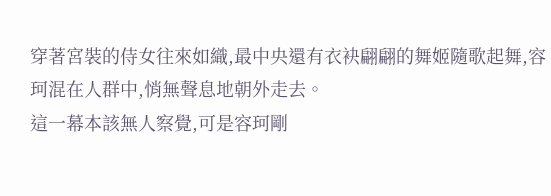穿著宮裝的侍女往來如織,最中央還有衣袂翩翩的舞姬隨歌起舞,容珂混在人群中,悄無聲息地朝外走去。
這一幕本該無人察覺,可是容珂剛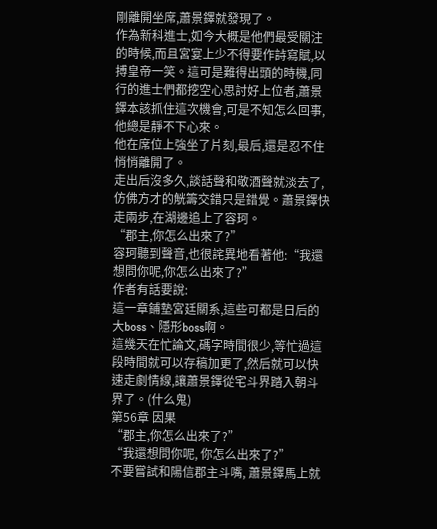剛離開坐席,蕭景鐸就發現了。
作為新科進士,如今大概是他們最受關注的時候,而且宮宴上少不得要作詩寫賦,以搏皇帝一笑。這可是難得出頭的時機,同行的進士們都挖空心思討好上位者,蕭景鐸本該抓住這次機會,可是不知怎么回事,他總是靜不下心來。
他在席位上強坐了片刻,最后,還是忍不住悄悄離開了。
走出后沒多久,談話聲和敬酒聲就淡去了,仿佛方才的觥籌交錯只是錯覺。蕭景鐸快走兩步,在湖邊追上了容珂。
“郡主,你怎么出來了?”
容珂聽到聲音,也很詫異地看著他:“我還想問你呢,你怎么出來了?”
作者有話要說:
這一章鋪墊宮廷關系,這些可都是日后的大boss、隱形boss啊。
這幾天在忙論文,碼字時間很少,等忙過這段時間就可以存稿加更了,然后就可以快速走劇情線,讓蕭景鐸從宅斗界踏入朝斗界了。(什么鬼)
第56章 因果
“郡主,你怎么出來了?”
“我還想問你呢, 你怎么出來了?”
不要嘗試和陽信郡主斗嘴, 蕭景鐸馬上就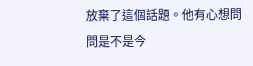放棄了這個話題。他有心想問問是不是今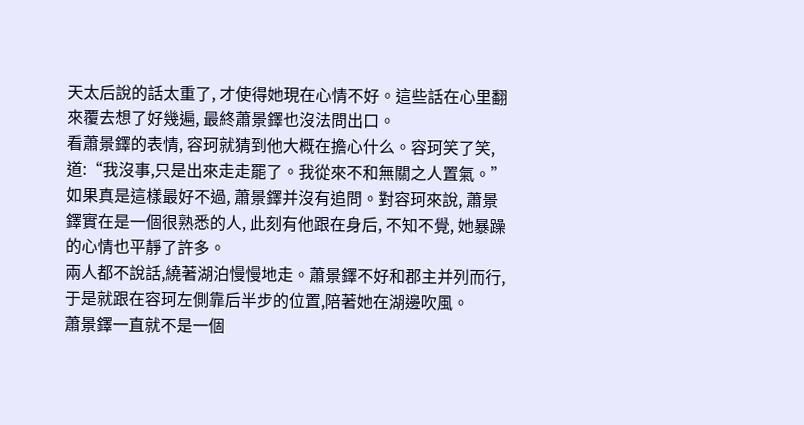天太后說的話太重了, 才使得她現在心情不好。這些話在心里翻來覆去想了好幾遍, 最終蕭景鐸也沒法問出口。
看蕭景鐸的表情, 容珂就猜到他大概在擔心什么。容珂笑了笑, 道:“我沒事,只是出來走走罷了。我從來不和無關之人置氣。”
如果真是這樣最好不過, 蕭景鐸并沒有追問。對容珂來說, 蕭景鐸實在是一個很熟悉的人, 此刻有他跟在身后, 不知不覺, 她暴躁的心情也平靜了許多。
兩人都不說話,繞著湖泊慢慢地走。蕭景鐸不好和郡主并列而行,于是就跟在容珂左側靠后半步的位置,陪著她在湖邊吹風。
蕭景鐸一直就不是一個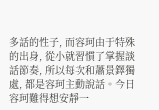多話的性子, 而容珂由于特殊的出身, 從小就習慣了掌握談話節奏, 所以每次和蕭景鐸獨處, 都是容珂主動說話。今日容珂難得想安靜一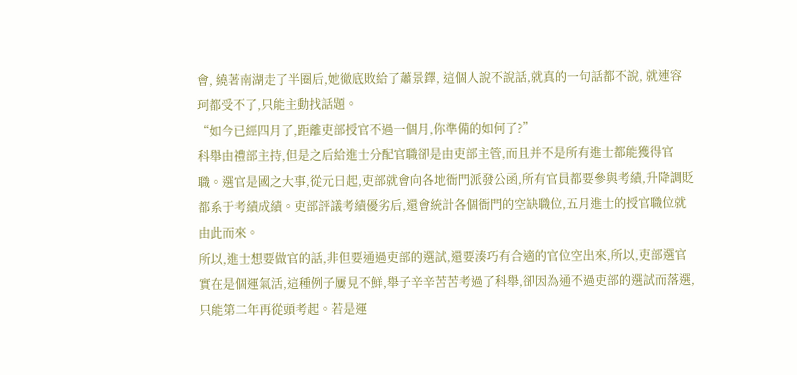會, 繞著南湖走了半圈后,她徹底敗給了蕭景鐸, 這個人說不說話,就真的一句話都不說, 就連容珂都受不了,只能主動找話題。
“如今已經四月了,距離吏部授官不過一個月,你準備的如何了?”
科舉由禮部主持,但是之后給進士分配官職卻是由吏部主管,而且并不是所有進士都能獲得官職。選官是國之大事,從元日起,吏部就會向各地衙門派發公函,所有官員都要參與考績,升降調貶都系于考績成績。吏部評議考績優劣后,還會統計各個衙門的空缺職位,五月進士的授官職位就由此而來。
所以,進士想要做官的話,非但要通過吏部的選試,還要湊巧有合適的官位空出來,所以,吏部選官實在是個運氣活,這種例子屢見不鮮,舉子辛辛苦苦考過了科舉,卻因為通不過吏部的選試而落選,只能第二年再從頭考起。若是運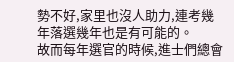勢不好,家里也沒人助力,連考幾年落選幾年也是有可能的。
故而每年選官的時候,進士們總會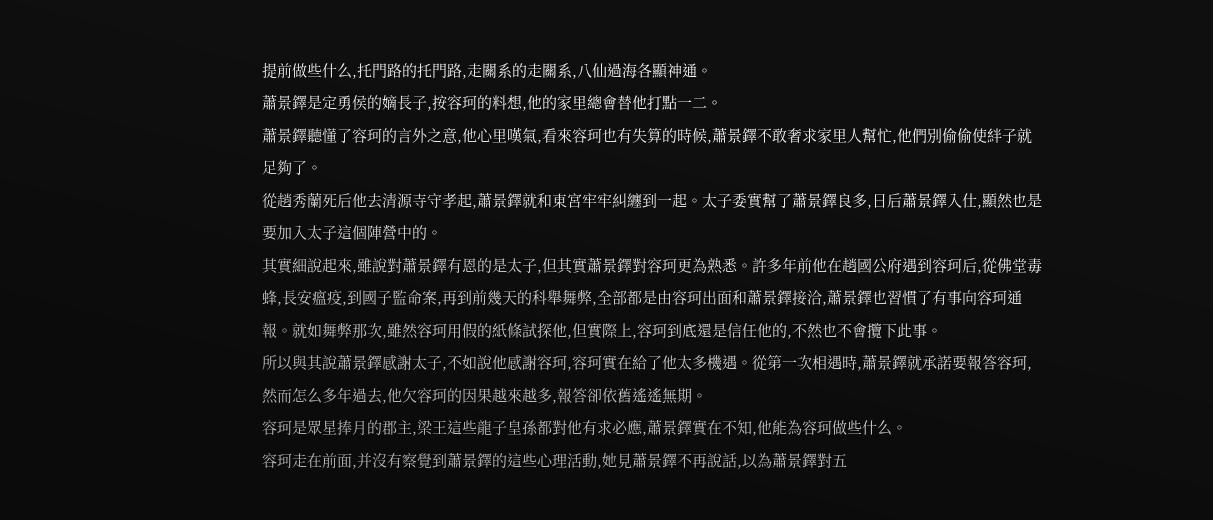提前做些什么,托門路的托門路,走關系的走關系,八仙過海各顯神通。
蕭景鐸是定勇侯的嫡長子,按容珂的料想,他的家里總會替他打點一二。
蕭景鐸聽懂了容珂的言外之意,他心里嘆氣,看來容珂也有失算的時候,蕭景鐸不敢奢求家里人幫忙,他們別偷偷使絆子就足夠了。
從趙秀蘭死后他去清源寺守孝起,蕭景鐸就和東宮牢牢糾纏到一起。太子委實幫了蕭景鐸良多,日后蕭景鐸入仕,顯然也是要加入太子這個陣營中的。
其實細說起來,雖說對蕭景鐸有恩的是太子,但其實蕭景鐸對容珂更為熟悉。許多年前他在趙國公府遇到容珂后,從佛堂毒蜂,長安瘟疫,到國子監命案,再到前幾天的科舉舞弊,全部都是由容珂出面和蕭景鐸接洽,蕭景鐸也習慣了有事向容珂通報。就如舞弊那次,雖然容珂用假的紙條試探他,但實際上,容珂到底還是信任他的,不然也不會攬下此事。
所以與其說蕭景鐸感謝太子,不如說他感謝容珂,容珂實在給了他太多機遇。從第一次相遇時,蕭景鐸就承諾要報答容珂,然而怎么多年過去,他欠容珂的因果越來越多,報答卻依舊遙遙無期。
容珂是眾星捧月的郡主,梁王這些龍子皇孫都對他有求必應,蕭景鐸實在不知,他能為容珂做些什么。
容珂走在前面,并沒有察覺到蕭景鐸的這些心理活動,她見蕭景鐸不再說話,以為蕭景鐸對五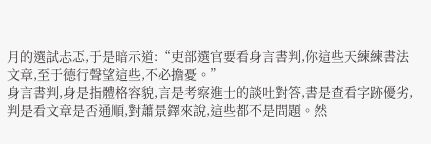月的選試忐忑,于是暗示道:“吏部選官要看身言書判,你這些天練練書法文章,至于德行聲望這些,不必擔憂。”
身言書判,身是指體格容貌,言是考察進士的談吐對答,書是查看字跡優劣,判是看文章是否通順,對蕭景鐸來說,這些都不是問題。然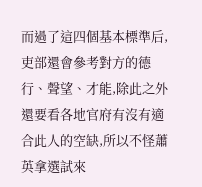而過了這四個基本標準后,吏部還會參考對方的德行、聲望、才能,除此之外還要看各地官府有沒有適合此人的空缺,所以不怪蕭英拿選試來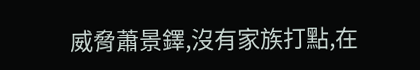威脅蕭景鐸,沒有家族打點,在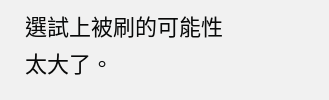選試上被刷的可能性太大了。